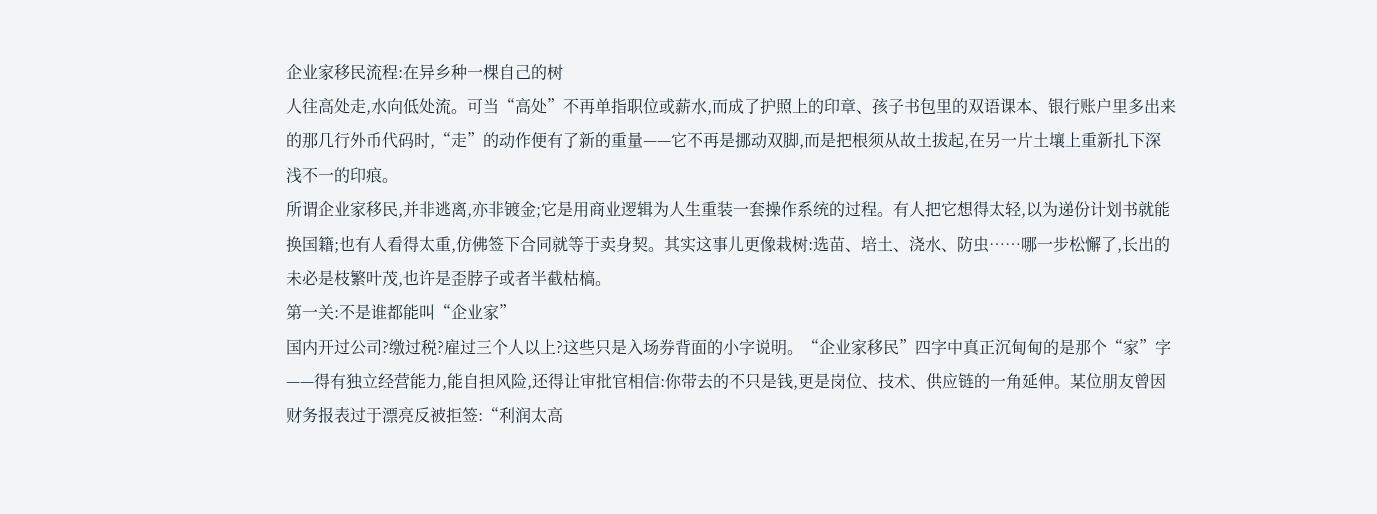企业家移民流程:在异乡种一棵自己的树
人往高处走,水向低处流。可当“高处”不再单指职位或薪水,而成了护照上的印章、孩子书包里的双语课本、银行账户里多出来的那几行外币代码时,“走”的动作便有了新的重量——它不再是挪动双脚,而是把根须从故土拔起,在另一片土壤上重新扎下深浅不一的印痕。
所谓企业家移民,并非逃离,亦非镀金;它是用商业逻辑为人生重装一套操作系统的过程。有人把它想得太轻,以为递份计划书就能换国籍;也有人看得太重,仿佛签下合同就等于卖身契。其实这事儿更像栽树:选苗、培土、浇水、防虫……哪一步松懈了,长出的未必是枝繁叶茂,也许是歪脖子或者半截枯槁。
第一关:不是谁都能叫“企业家”
国内开过公司?缴过税?雇过三个人以上?这些只是入场券背面的小字说明。“企业家移民”四字中真正沉甸甸的是那个“家”字——得有独立经营能力,能自担风险,还得让审批官相信:你带去的不只是钱,更是岗位、技术、供应链的一角延伸。某位朋友曾因财务报表过于漂亮反被拒签:“利润太高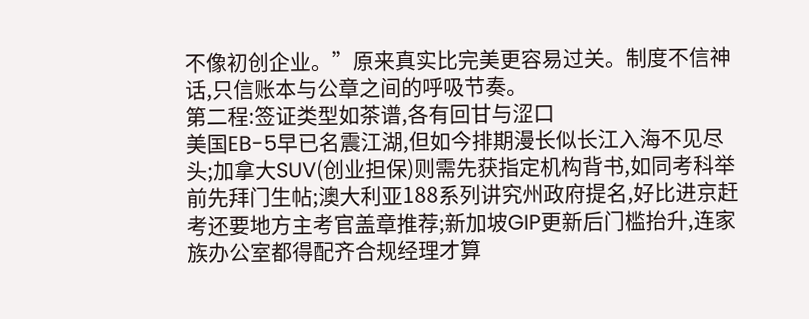不像初创企业。”原来真实比完美更容易过关。制度不信神话,只信账本与公章之间的呼吸节奏。
第二程:签证类型如茶谱,各有回甘与涩口
美国EB-5早已名震江湖,但如今排期漫长似长江入海不见尽头;加拿大SUV(创业担保)则需先获指定机构背书,如同考科举前先拜门生帖;澳大利亚188系列讲究州政府提名,好比进京赶考还要地方主考官盖章推荐;新加坡GIP更新后门槛抬升,连家族办公室都得配齐合规经理才算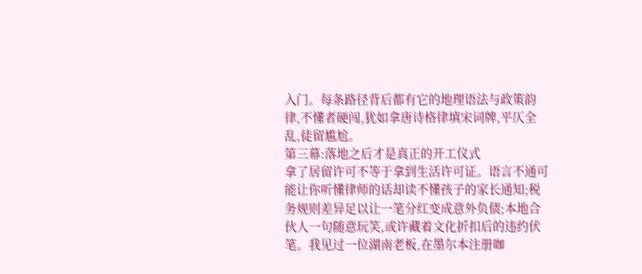入门。每条路径背后都有它的地理语法与政策韵律,不懂者硬闯,犹如拿唐诗格律填宋词牌,平仄全乱,徒留尴尬。
第三幕:落地之后才是真正的开工仪式
拿了居留许可不等于拿到生活许可证。语言不通可能让你听懂律师的话却读不懂孩子的家长通知;税务规则差异足以让一笔分红变成意外负债;本地合伙人一句随意玩笑,或许藏着文化折扣后的违约伏笔。我见过一位湖南老板,在墨尔本注册咖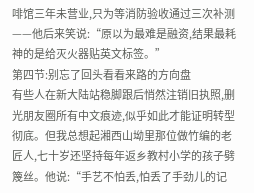啡馆三年未营业,只为等消防验收通过三次补测——他后来笑说:“原以为最难是融资,结果最耗神的是给灭火器贴英文标签。”
第四节:别忘了回头看看来路的方向盘
有些人在新大陆站稳脚跟后悄然注销旧执照,删光朋友圈所有中文痕迹,似乎如此才能证明转型彻底。但我总想起湘西山坳里那位做竹编的老匠人,七十岁还坚持每年返乡教村小学的孩子劈篾丝。他说:“手艺不怕丢,怕丢了手劲儿的记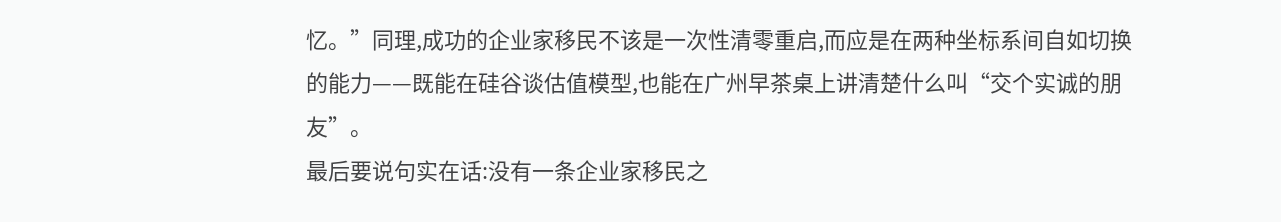忆。”同理,成功的企业家移民不该是一次性清零重启,而应是在两种坐标系间自如切换的能力——既能在硅谷谈估值模型,也能在广州早茶桌上讲清楚什么叫“交个实诚的朋友”。
最后要说句实在话:没有一条企业家移民之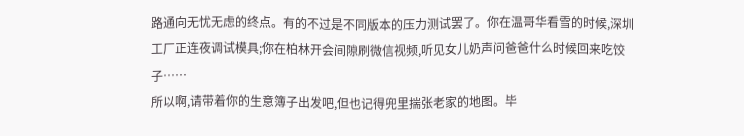路通向无忧无虑的终点。有的不过是不同版本的压力测试罢了。你在温哥华看雪的时候,深圳工厂正连夜调试模具;你在柏林开会间隙刷微信视频,听见女儿奶声问爸爸什么时候回来吃饺子……
所以啊,请带着你的生意簿子出发吧,但也记得兜里揣张老家的地图。毕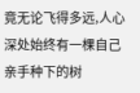竟无论飞得多远,人心深处始终有一棵自己亲手种下的树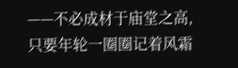——不必成材于庙堂之高,只要年轮一圈圈记着风霜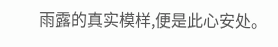雨露的真实模样,便是此心安处。